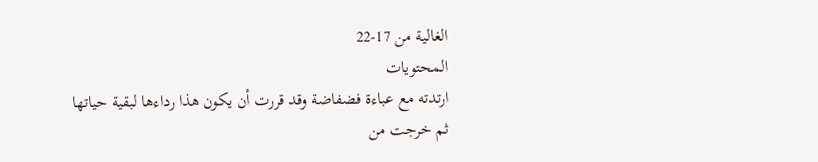الغالية من 17-22
المحتويات
ارتدته مع عباءة فضفاضة وقد قررت أن يكون هذا رداءها لبقية حياتها
ثم خرجت من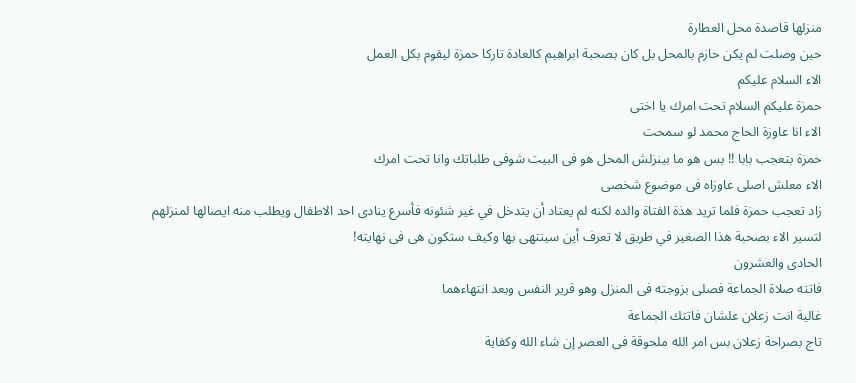منزلها قاصدة محل العطارة
حين وصلت لم يكن حازم بالمحل بل كان بصحبة ابراهيم كالعادة تاركا حمزة ليقوم بكل العمل
الاء السلام عليكم
حمزة عليكم السلام تحت امرك يا اختى
الاء انا عاوزة الحاج محمد لو سمحت
حمزة بتعجب بابا !! بس هو ما بينزلش المحل هو فى البيت شوفى طلباتك وانا تحت امرك
الاء معلش اصلى عاوزاه فى موضوع شخصى
زاد تعجب حمزة فلما تريد هذة الفتاة والده لكنه لم يعتاد أن يتدخل في غير شئونه فأسرع ينادى احد الاطفال ويطلب منه ايصالها لمنزلهم
لتسير الاء بصحبة هذا الصغير في طريق لا تعرف أين سينتهى بها وكيف ستكون هى فى نهايته!
الحادى والعشرون
فاتته صلاة الجماعة فصلى بزوجته فى المنزل وهو قرير النفس وبعد انتهاءهما
غالية انت زعلان علشان فاتتك الجماعة
تاج بصراحة زعلان بس امر الله ملحوقة فى العصر إن شاء الله وكفاية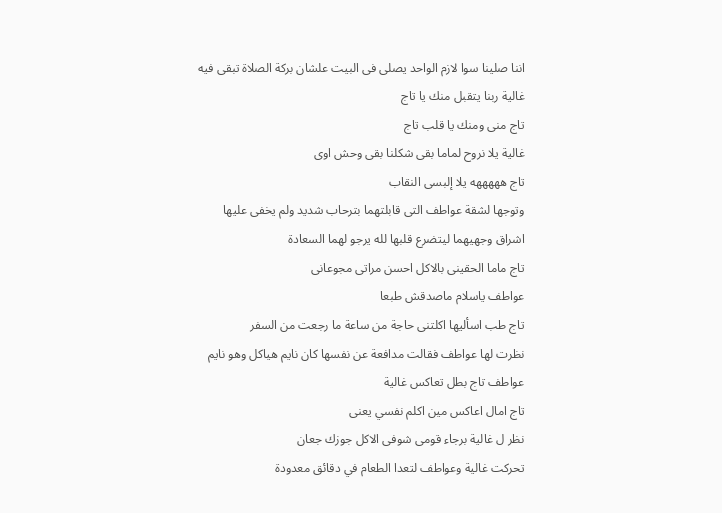اننا صلينا سوا لازم الواحد يصلى فى البيت علشان بركة الصلاة تبقى فيه
غالية ربنا يتقبل منك يا تاج
تاج منى ومنك يا قلب تاج
غالية يلا نروح لماما بقى شكلنا بقى وحش اوى
تاج هههههه يلا إلبسى النقاب
وتوجها لشقة عواطف التى قابلتهما بترحاب شديد ولم يخفى عليها اشراق وجهيهما ليتضرع قلبها لله يرجو لهما السعادة
تاج ماما الحقينى بالاكل احسن مراتى مجوعانى
عواطف ياسلام ماصدقش طبعا
تاج طب اسأليها اكلتنى حاجة من ساعة ما رجعت من السفر
نظرت لها عواطف فقالت مدافعة عن نفسها كان نايم هياكل وهو نايم
عواطف تاج بطل تعاكس غالية
تاج امال اعاكس مين اكلم نفسي يعنى
نظر ل غالية برجاء قومى شوفى الاكل جوزك جعان
تحركت غالية وعواطف لتعدا الطعام في دقائق معدودة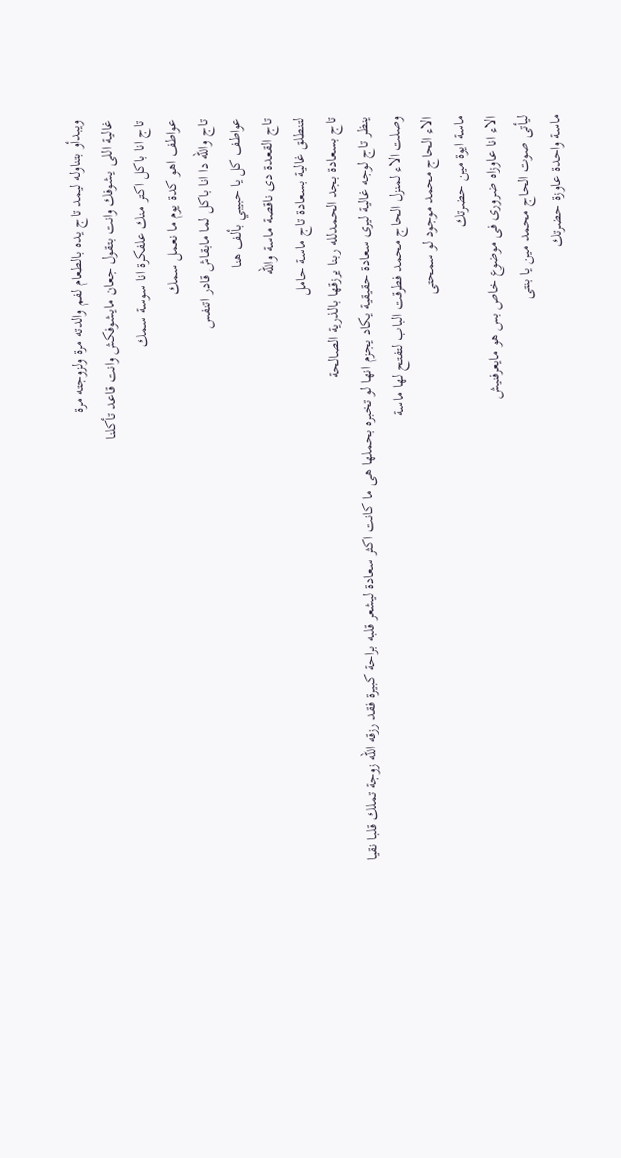ويبدأو بتناوله ليمد تاج يده بالطعام لفم والدته مرة ولزوجته مرة
غالية اللى يشوفك وانت بتقول جعان مايشوفكش وانت قاعد تأكلنا
تاج انا باكل اكتر منك علفكرة انا سوسة سمك
عواطف اهو كدة يوم ما نعمل سمك
تاج والله دا انا باكل لما مابقاش قادر اتنفس
عواطف كل يا حبيبي بألف هنا
تاج القعدة دى ناقصة ماسة والله
لتنطلق غالية بسعادة تاج ماسة حامل
تاج بسعادة بجد الحمدلله ربنا يرزقها بالذرية الصالحة
ينظر تاج لوجه غالية ليرى سعادة حقيقية يكاد يجزم انها لو تخبره بحملها هى ما كانت اكثر سعادة ليشعر قلبه براحة كبيرة فقد رزقه الله زوجة تملك قلبا نقيا
وصلت الاء لمنزل الحاج محمد فطرقت الباب لتفتح لها ماسة
الاء الحاج محمد موجود لو سمحتى
ماسة ايوة مين حضرتك
الاء انا عاوزاه ضرورى فى موضوع خاص بس هو مايعرفنيش
ليأتى صوت الحاج محمد مين يا بنتى
ماسة واحدة عاوزة حضرتك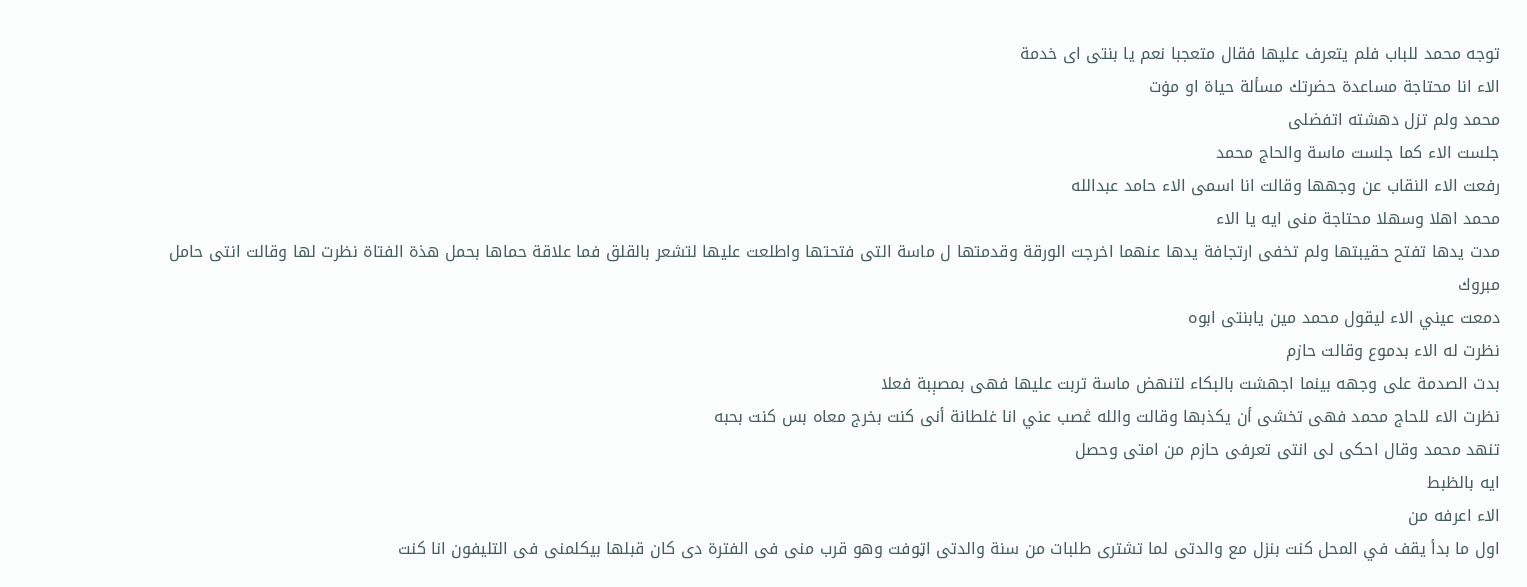توجه محمد للباب فلم يتعرف عليها فقال متعجبا نعم يا بنتى اى خدمة
الاء انا محتاجة مساعدة حضرتك مسألة حياة او مۏت
محمد ولم تزل دهشته اتفضلى
جلست الاء كما جلست ماسة والحاج محمد
رفعت الاء النقاب عن وجهها وقالت انا اسمى الاء حامد عبدالله
محمد اهلا وسهلا محتاجة منى ايه يا الاء
مدت يدها تفتح حقيبتها ولم تخفى ارتجافة يدها عنهما اخرجت الورقة وقدمتها ل ماسة التى فتحتها واطلعت عليها لتشعر بالقلق فما علاقة حماها بحمل هذة الفتاة نظرت لها وقالت انتى حامل مبروك
دمعت عيني الاء ليقول محمد مين يابنتى ابوه
نظرت له الاء بدموع وقالت حازم
بدت الصدمة على وجهه بينما اجهشت بالبكاء لتنهض ماسة تربت عليها فهى بمصېبة فعلا
نظرت الاء للحاج محمد فهى تخشى أن يكذبها وقالت والله ڠصب عني انا غلطانة أنى كنت بخرج معاه بس كنت بحبه
تنهد محمد وقال احكى لى انتى تعرفى حازم من امتى وحصل
ايه بالظبط
الاء اعرفه من
اول ما بدأ يقف في المحل كنت بنزل مع والدتى لما تشترى طلبات من سنة والدتى اټوفت وهو قرب منى فى الفترة دى كان قبلها بيكلمنى فى التليفون انا كنت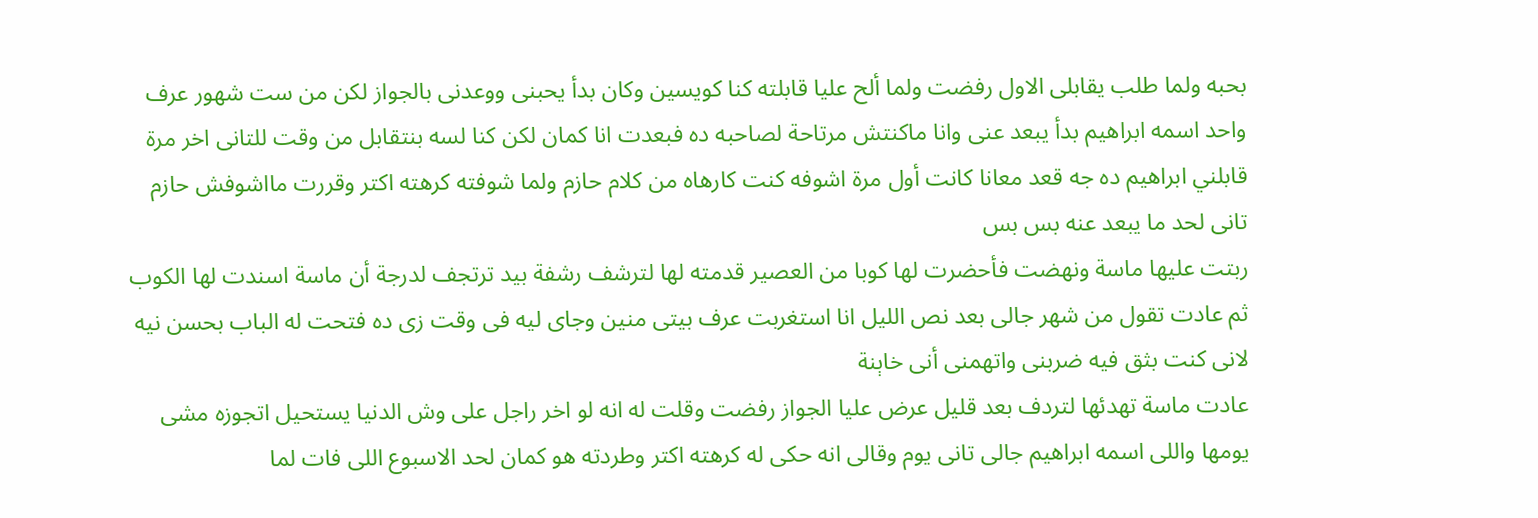بحبه ولما طلب يقابلى الاول رفضت ولما ألح عليا قابلته كنا كويسين وكان بدأ يحبنى ووعدنى بالجواز لكن من ست شهور عرف واحد اسمه ابراهيم بدأ يبعد عنى وانا ماكنتش مرتاحة لصاحبه ده فبعدت انا كمان لكن كنا لسه بنتقابل من وقت للتانى اخر مرة قابلني ابراهيم ده جه قعد معانا كانت أول مرة اشوفه كنت كارهاه من كلام حازم ولما شوفته كرهته اكتر وقررت مااشوفش حازم تانى لحد ما يبعد عنه بس بس
ربتت عليها ماسة ونهضت فأحضرت لها كوبا من العصير قدمته لها لترشف رشفة بيد ترتجف لدرجة أن ماسة اسندت لها الكوب ثم عادت تقول من شهر جالى بعد نص الليل انا استغربت عرف بيتى منين وجاى ليه فى وقت زى ده فتحت له الباب بحسن نيه لانى كنت بثق فيه ضربنى واتهمنى أنى خاېنة
عادت ماسة تهدئها لتردف بعد قليل عرض عليا الجواز رفضت وقلت له انه لو اخر راجل على وش الدنيا يستحيل اتجوزه مشى يومها واللى اسمه ابراهيم جالى تانى يوم وقالى انه حكى له كرهته اكتر وطردته هو كمان لحد الاسبوع اللى فات لما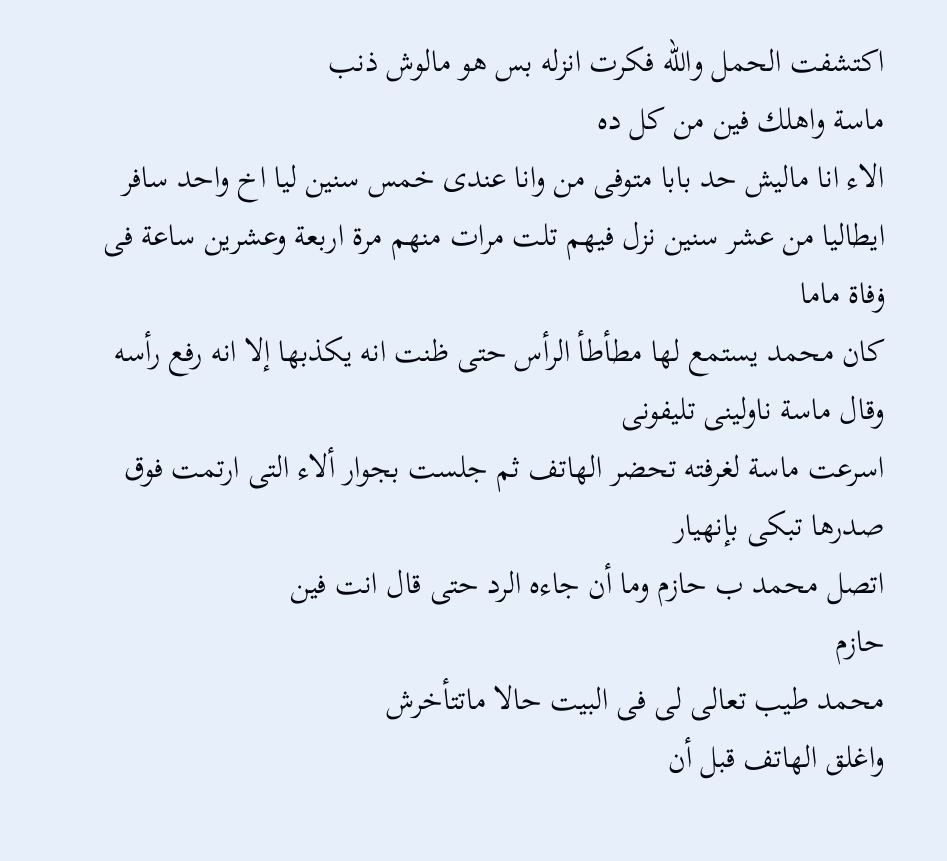اكتشفت الحمل والله فكرت انزله بس هو مالوش ذنب
ماسة واهلك فين من كل ده
الاء انا ماليش حد بابا متوفى من وانا عندى خمس سنين ليا اخ واحد سافر ايطاليا من عشر سنين نزل فيهم تلت مرات منهم مرة اربعة وعشرين ساعة فى ۏفاة ماما
كان محمد يستمع لها مطأطأ الرأس حتى ظنت انه يكذبها إلا انه رفع رأسه وقال ماسة ناولينى تليفونى
اسرعت ماسة لغرفته تحضر الهاتف ثم جلست بجوار ألاء التى ارتمت فوق صدرها تبكى بإنهيار
اتصل محمد ب حازم وما أن جاءه الرد حتى قال انت فين
حازم
محمد طيب تعالى لى فى البيت حالا ماتتأخرش
واغلق الهاتف قبل أن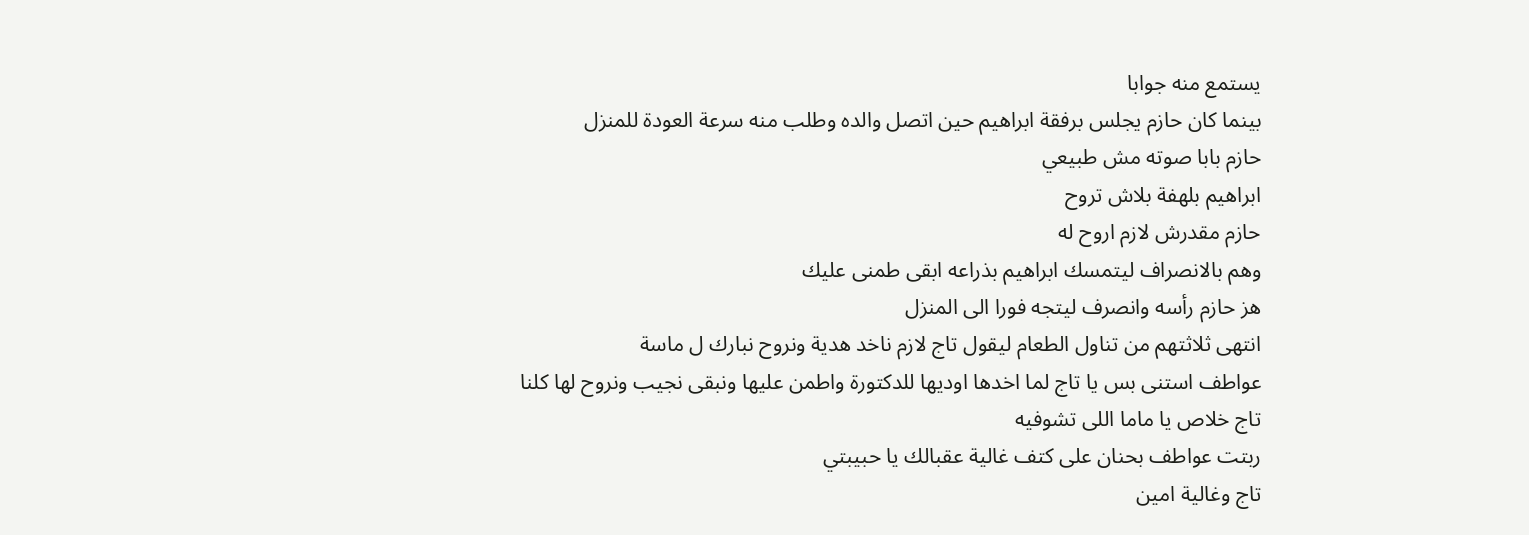يستمع منه جوابا
بينما كان حازم يجلس برفقة ابراهيم حين اتصل والده وطلب منه سرعة العودة للمنزل
حازم بابا صوته مش طبيعي
ابراهيم بلهفة بلاش تروح
حازم مقدرش لازم اروح له
وهم بالانصراف ليتمسك ابراهيم بذراعه ابقى طمنى عليك
هز حازم رأسه وانصرف ليتجه فورا الى المنزل
انتهى ثلاثتهم من تناول الطعام ليقول تاج لازم ناخد هدية ونروح نبارك ل ماسة
عواطف استنى بس يا تاج لما اخدها اوديها للدكتورة واطمن عليها ونبقى نجيب ونروح لها كلنا
تاج خلاص يا ماما اللى تشوفيه
ربتت عواطف بحنان على كتف غالية عقبالك يا حبيبتي
تاج وغالية امين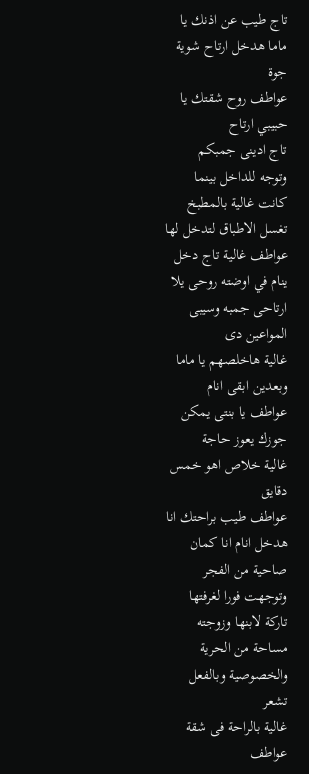تاج طيب عن اذنك يا ماما هدخل ارتاح شوية
جوة
عواطف روح شقتك يا حبيبي ارتاح
تاج ادينى جمبكم
وتوجه للداخل بينما كانت غالية بالمطبخ
تغسل الاطباق لتدخل لها عواطف غالية تاج دخل ينام في اوضته روحى يلا ارتاحى جمبه وسيبى المواعين دى
غالية هاخلصهم يا ماما وبعدين ابقى انام
عواطف يا بنتى يمكن جوزك يعوز حاجة
غالية خلاص اهو خمس دقايق
عواطف طيب براحتك انا هدخل انام انا كمان صاحية من الفجر
وتوجهت فورا لغرفتها تاركة لابنها وزوجته مساحة من الحرية والخصوصية وبالفعل تشعر
غالية بالراحة فى شقة عواطف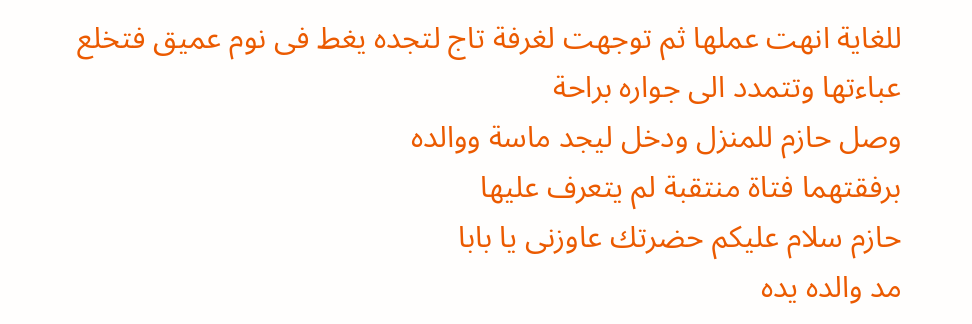للغاية انهت عملها ثم توجهت لغرفة تاج لتجده يغط فى نوم عميق فتخلع عباءتها وتتمدد الى جواره براحة
وصل حازم للمنزل ودخل ليجد ماسة ووالده
برفقتهما فتاة منتقبة لم يتعرف عليها
حازم سلام عليكم حضرتك عاوزنى يا بابا
مد والده يده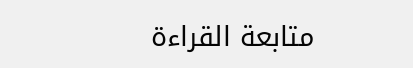متابعة القراءة